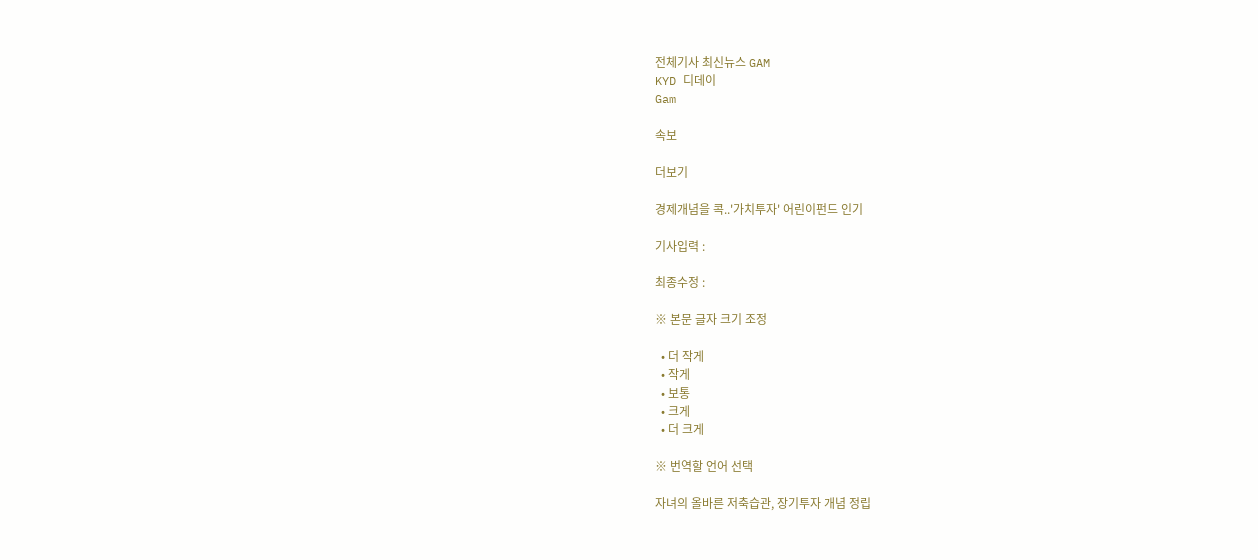전체기사 최신뉴스 GAM
KYD 디데이
Gam

속보

더보기

경제개념을 콕..'가치투자' 어린이펀드 인기

기사입력 :

최종수정 :

※ 본문 글자 크기 조정

  • 더 작게
  • 작게
  • 보통
  • 크게
  • 더 크게

※ 번역할 언어 선택

자녀의 올바른 저축습관, 장기투자 개념 정립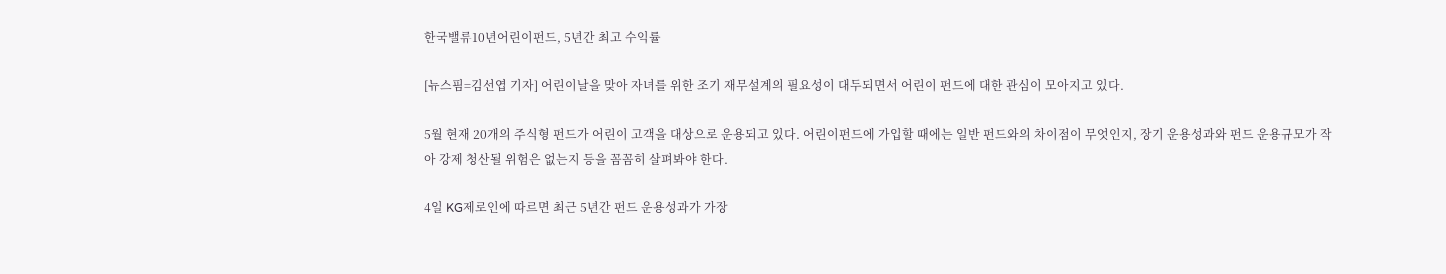한국밸류10년어린이펀드, 5년간 최고 수익률

[뉴스핌=김선엽 기자] 어린이날을 맞아 자녀를 위한 조기 재무설계의 필요성이 대두되면서 어린이 펀드에 대한 관심이 모아지고 있다.

5월 현재 20개의 주식형 펀드가 어린이 고객을 대상으로 운용되고 있다. 어린이펀드에 가입할 때에는 일반 펀드와의 차이점이 무엇인지, 장기 운용성과와 펀드 운용규모가 작아 강제 청산될 위험은 없는지 등을 꼼꼼히 살펴봐야 한다.

4일 KG제로인에 따르면 최근 5년간 펀드 운용성과가 가장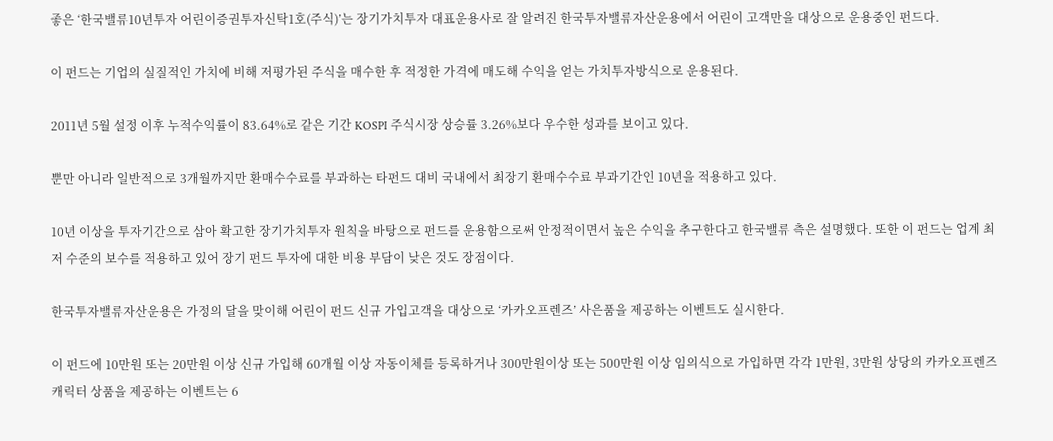좋은 ‘한국밸류10년투자 어린이증권투자신탁1호(주식)’는 장기가치투자 대표운용사로 잘 알려진 한국투자밸류자산운용에서 어린이 고객만을 대상으로 운용중인 펀드다.

이 펀드는 기업의 실질적인 가치에 비해 저평가된 주식을 매수한 후 적정한 가격에 매도해 수익을 얻는 가치투자방식으로 운용된다.

2011년 5월 설정 이후 누적수익률이 83.64%로 같은 기간 KOSPI 주식시장 상승률 3.26%보다 우수한 성과를 보이고 있다.

뿐만 아니라 일반적으로 3개월까지만 환매수수료를 부과하는 타펀드 대비 국내에서 최장기 환매수수료 부과기간인 10년을 적용하고 있다.

10년 이상을 투자기간으로 삼아 확고한 장기가치투자 원칙을 바탕으로 펀드를 운용함으로써 안정적이면서 높은 수익을 추구한다고 한국밸류 측은 설명했다. 또한 이 펀드는 업계 최저 수준의 보수를 적용하고 있어 장기 펀드 투자에 대한 비용 부담이 낮은 것도 장점이다.

한국투자밸류자산운용은 가정의 달을 맞이해 어린이 펀드 신규 가입고객을 대상으로 ‘카카오프렌즈’ 사은품을 제공하는 이벤트도 실시한다.

이 펀드에 10만원 또는 20만원 이상 신규 가입해 60개월 이상 자동이체를 등록하거나 300만원이상 또는 500만원 이상 임의식으로 가입하면 각각 1만원, 3만원 상당의 카카오프렌즈 캐릭터 상품을 제공하는 이벤트는 6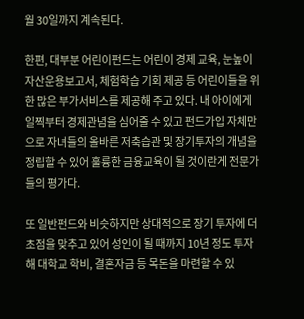월 30일까지 계속된다.

한편, 대부분 어린이펀드는 어린이 경제 교육, 눈높이 자산운용보고서, 체험학습 기회 제공 등 어린이들을 위한 많은 부가서비스를 제공해 주고 있다. 내 아이에게 일찍부터 경제관념을 심어줄 수 있고 펀드가입 자체만으로 자녀들의 올바른 저축습관 및 장기투자의 개념을 정립할 수 있어 훌륭한 금융교육이 될 것이란게 전문가들의 평가다.

또 일반펀드와 비슷하지만 상대적으로 장기 투자에 더 초점을 맞추고 있어 성인이 될 때까지 10년 정도 투자해 대학교 학비, 결혼자금 등 목돈을 마련할 수 있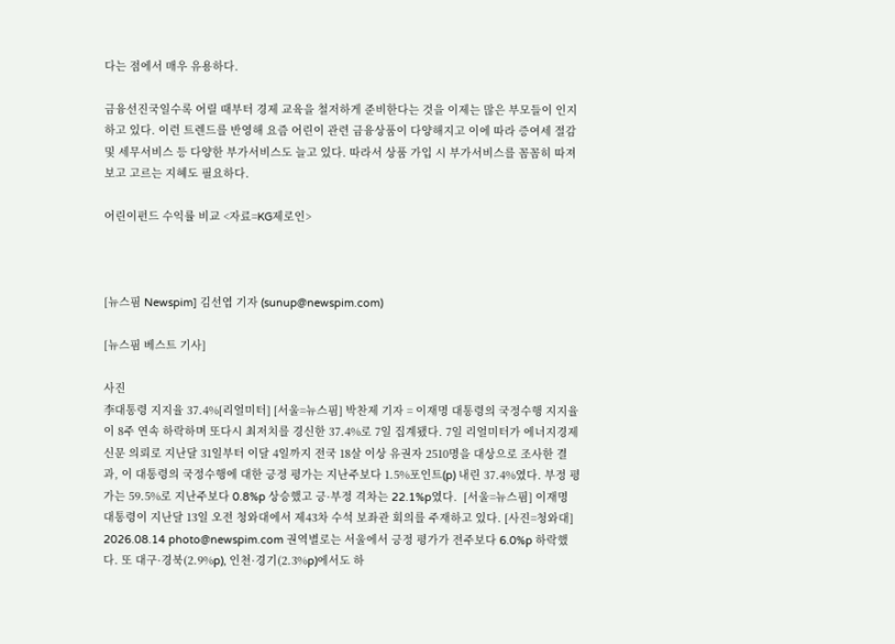다는 점에서 매우 유용하다.

금융선진국일수록 어릴 때부터 경제 교육을 철저하게 준비한다는 것을 이제는 많은 부모들이 인지하고 있다. 이런 트렌드를 반영해 요즘 어린이 관련 금융상품이 다양해지고 이에 따라 증여세 절감 및 세무서비스 등 다양한 부가서비스도 늘고 있다. 따라서 상품 가입 시 부가서비스를 꼼꼼히 따져보고 고르는 지혜도 필요하다.

어린이펀드 수익률 비교 <자료=KG제로인>



[뉴스핌 Newspim] 김선엽 기자 (sunup@newspim.com)

[뉴스핌 베스트 기사]

사진
李대통령 지지율 37.4%[리얼미터] [서울=뉴스핌] 박찬제 기자 = 이재명 대통령의 국정수행 지지율이 8주 연속 하락하며 또다시 최저치를 경신한 37.4%로 7일 집계됐다. 7일 리얼미터가 에너지경제신문 의뢰로 지난달 31일부터 이달 4일까지 전국 18살 이상 유권자 2510명을 대상으로 조사한 결과, 이 대통령의 국정수행에 대한 긍정 평가는 지난주보다 1.5%포인트(p) 내린 37.4%였다. 부정 평가는 59.5%로 지난주보다 0.8%p 상승했고 긍·부정 격차는 22.1%p였다.  [서울=뉴스핌] 이재명 대통령이 지난달 13일 오전 청와대에서 제43차 수석 보좌관 회의를 주재하고 있다. [사진=청와대] 2026.08.14 photo@newspim.com 권역별로는 서울에서 긍정 평가가 전주보다 6.0%p 하락했다. 또 대구·경북(2.9%p), 인천·경기(2.3%p)에서도 하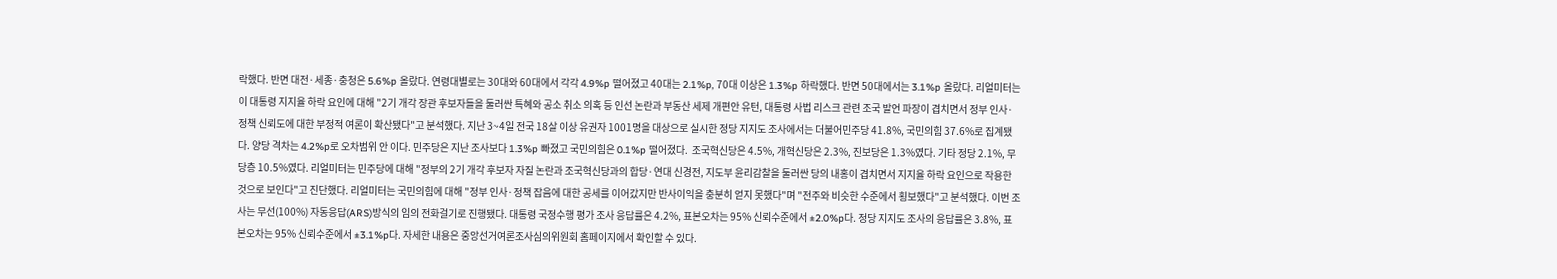락했다. 반면 대전·세종·충청은 5.6%p 올랐다. 연령대별로는 30대와 60대에서 각각 4.9%p 떨어졌고 40대는 2.1%p, 70대 이상은 1.3%p 하락했다. 반면 50대에서는 3.1%p 올랐다. 리얼미터는 이 대통령 지지율 하락 요인에 대해 "2기 개각 장관 후보자들을 둘러싼 특혜와 공소 취소 의혹 등 인선 논란과 부동산 세제 개편안 유턴, 대통령 사법 리스크 관련 조국 발언 파장이 겹치면서 정부 인사·정책 신뢰도에 대한 부정적 여론이 확산됐다"고 분석했다. 지난 3~4일 전국 18살 이상 유권자 1001명을 대상으로 실시한 정당 지지도 조사에서는 더불어민주당 41.8%, 국민의힘 37.6%로 집계됐다. 양당 격차는 4.2%p로 오차범위 안 이다. 민주당은 지난 조사보다 1.3%p 빠졌고 국민의힘은 0.1%p 떨어졌다.  조국혁신당은 4.5%, 개혁신당은 2.3%, 진보당은 1.3%였다. 기타 정당 2.1%, 무당층 10.5%였다. 리얼미터는 민주당에 대해 "정부의 2기 개각 후보자 자질 논란과 조국혁신당과의 합당·연대 신경전, 지도부 윤리감찰을 둘러싼 당의 내홍이 겹치면서 지지율 하락 요인으로 작용한 것으로 보인다"고 진단했다. 리얼미터는 국민의힘에 대해 "정부 인사·정책 잡음에 대한 공세를 이어갔지만 반사이익을 충분히 얻지 못했다"며 "전주와 비슷한 수준에서 횡보했다"고 분석했다. 이번 조사는 무선(100%) 자동응답(ARS)방식의 임의 전화걸기로 진행됐다. 대통령 국정수행 평가 조사 응답률은 4.2%, 표본오차는 95% 신뢰수준에서 ±2.0%p다. 정당 지지도 조사의 응답률은 3.8%, 표본오차는 95% 신뢰수준에서 ±3.1%p다. 자세한 내용은 중앙선거여론조사심의위원회 홈페이지에서 확인할 수 있다.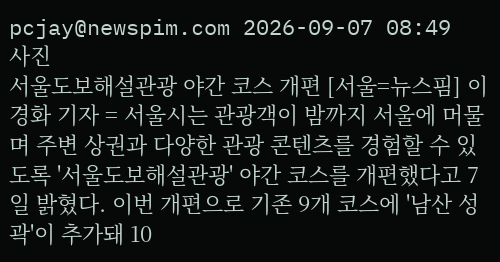pcjay@newspim.com 2026-09-07 08:49
사진
서울도보해설관광 야간 코스 개편 [서울=뉴스핌] 이경화 기자 = 서울시는 관광객이 밤까지 서울에 머물며 주변 상권과 다양한 관광 콘텐츠를 경험할 수 있도록 '서울도보해설관광' 야간 코스를 개편했다고 7일 밝혔다. 이번 개편으로 기존 9개 코스에 '남산 성곽'이 추가돼 10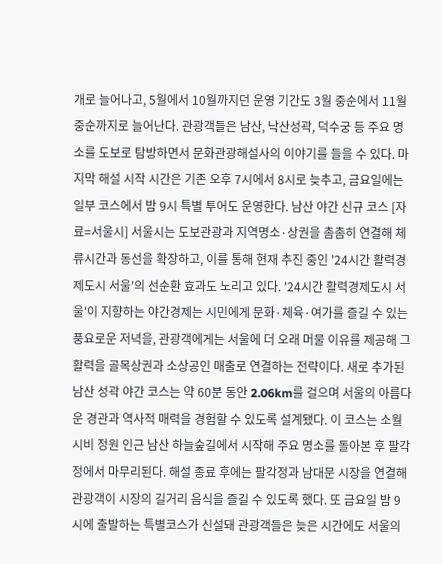개로 늘어나고, 5월에서 10월까지던 운영 기간도 3월 중순에서 11월 중순까지로 늘어난다. 관광객들은 남산, 낙산성곽, 덕수궁 등 주요 명소를 도보로 탐방하면서 문화관광해설사의 이야기를 들을 수 있다. 마지막 해설 시작 시간은 기존 오후 7시에서 8시로 늦추고, 금요일에는 일부 코스에서 밤 9시 특별 투어도 운영한다. 남산 야간 신규 코스 [자료=서울시] 서울시는 도보관광과 지역명소·상권을 촘촘히 연결해 체류시간과 동선을 확장하고, 이를 통해 현재 추진 중인 '24시간 활력경제도시 서울'의 선순환 효과도 노리고 있다. '24시간 활력경제도시 서울'이 지향하는 야간경제는 시민에게 문화·체육·여가를 즐길 수 있는 풍요로운 저녁을, 관광객에게는 서울에 더 오래 머물 이유를 제공해 그 활력을 골목상권과 소상공인 매출로 연결하는 전략이다. 새로 추가된 남산 성곽 야간 코스는 약 60분 동안 2.06km를 걸으며 서울의 아름다운 경관과 역사적 매력을 경험할 수 있도록 설계됐다. 이 코스는 소월시비 정원 인근 남산 하늘숲길에서 시작해 주요 명소를 돌아본 후 팔각정에서 마무리된다. 해설 종료 후에는 팔각정과 남대문 시장을 연결해 관광객이 시장의 길거리 음식을 즐길 수 있도록 했다. 또 금요일 밤 9시에 출발하는 특별코스가 신설돼 관광객들은 늦은 시간에도 서울의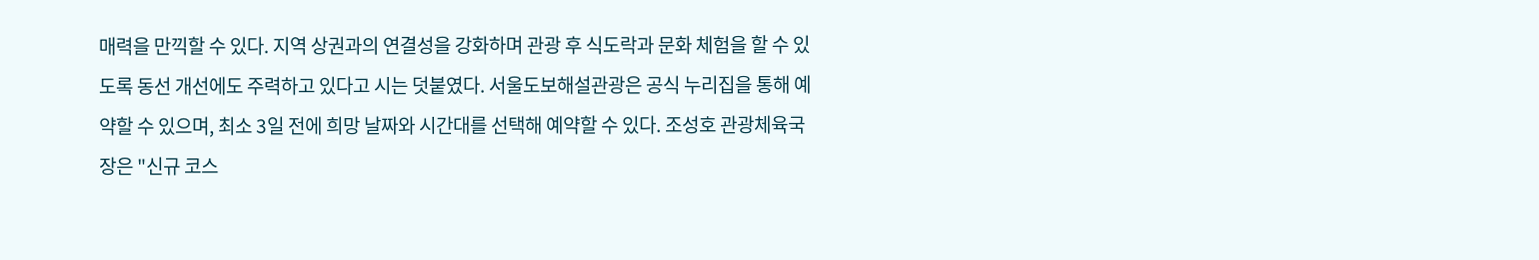매력을 만끽할 수 있다. 지역 상권과의 연결성을 강화하며 관광 후 식도락과 문화 체험을 할 수 있도록 동선 개선에도 주력하고 있다고 시는 덧붙였다. 서울도보해설관광은 공식 누리집을 통해 예약할 수 있으며, 최소 3일 전에 희망 날짜와 시간대를 선택해 예약할 수 있다. 조성호 관광체육국장은 "신규 코스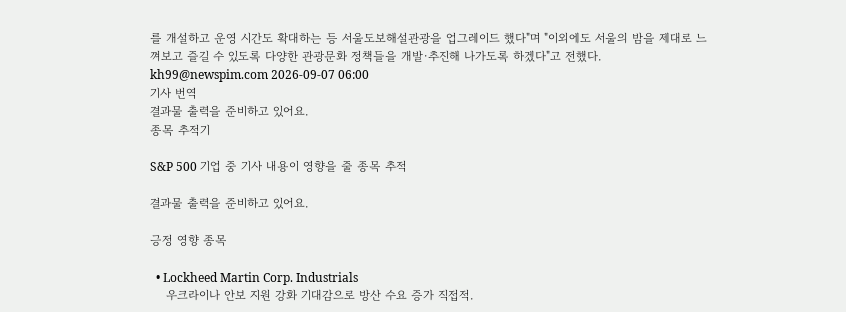를 개설하고 운영 시간도 확대하는 등 서울도보해설관광을 업그레이드 했다"며 "이외에도 서울의 밤을 제대로 느껴보고 즐길 수 있도록 다양한 관광문화 정책들을 개발·추진해 나가도록 하겠다"고 전했다. kh99@newspim.com 2026-09-07 06:00
기사 번역
결과물 출력을 준비하고 있어요.
종목 추적기

S&P 500 기업 중 기사 내용이 영향을 줄 종목 추적

결과물 출력을 준비하고 있어요.

긍정 영향 종목

  • Lockheed Martin Corp. Industrials
    우크라이나 안보 지원 강화 기대감으로 방산 수요 증가 직접적.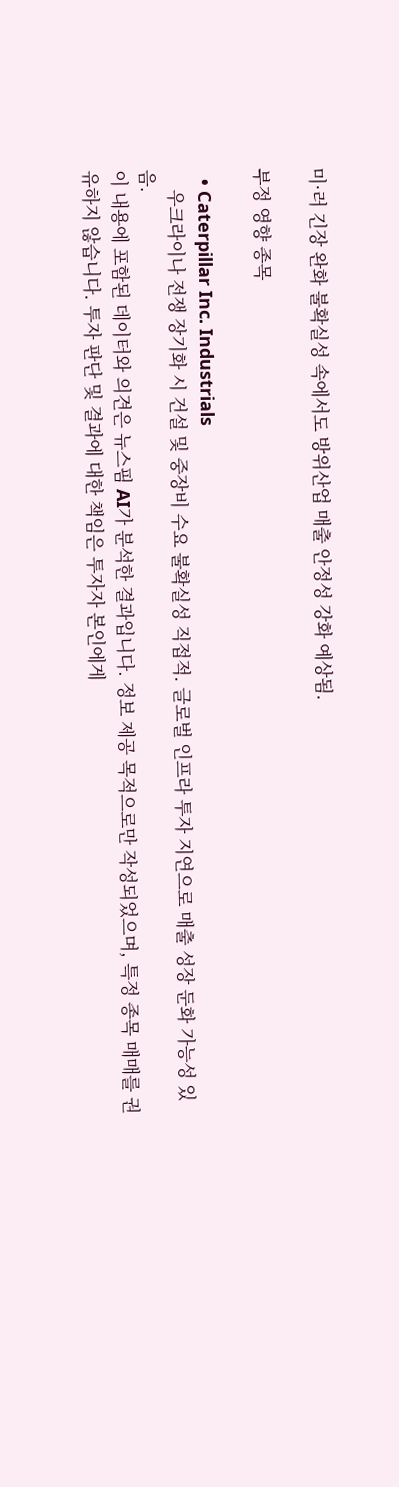미·러 긴장 완화 불확실성 속에서도 방위산업 매출 안정성 강화 예상됨.

부정 영향 종목

  • Caterpillar Inc. Industrials
    우크라이나 전쟁 장기화 시 건설 및 중장비 수요 불확실성 직접적. 글로벌 인프라 투자 지연으로 매출 성장 둔화 가능성 있음.
이 내용에 포함된 데이터와 의견은 뉴스핌 AI가 분석한 결과입니다. 정보 제공 목적으로만 작성되었으며, 특정 종목 매매를 권유하지 않습니다. 투자 판단 및 결과에 대한 책임은 투자자 본인에게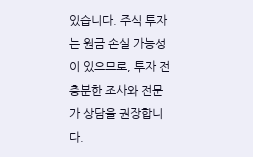있습니다. 주식 투자는 원금 손실 가능성이 있으므로, 투자 전 충분한 조사와 전문가 상담을 권장합니다.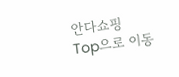안다쇼핑
Top으로 이동